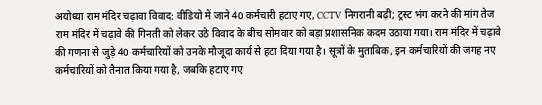अयोध्या राम मंदिर चढ़ावा विवाद: वीडियो में जाने 40 कर्मचारी हटाए गए, CCTV निगरानी बढ़ी; ट्रस्ट भंग करने की मांग तेज
राम मंदिर में चढ़ावे की गिनती को लेकर उठे विवाद के बीच सोमवार को बड़ा प्रशासनिक कदम उठाया गया। राम मंदिर में चढ़ावे की गणना से जुड़े 40 कर्मचारियों को उनके मौजूदा कार्य से हटा दिया गया है। सूत्रों के मुताबिक, इन कर्मचारियों की जगह नए कर्मचारियों को तैनात किया गया है, जबकि हटाए गए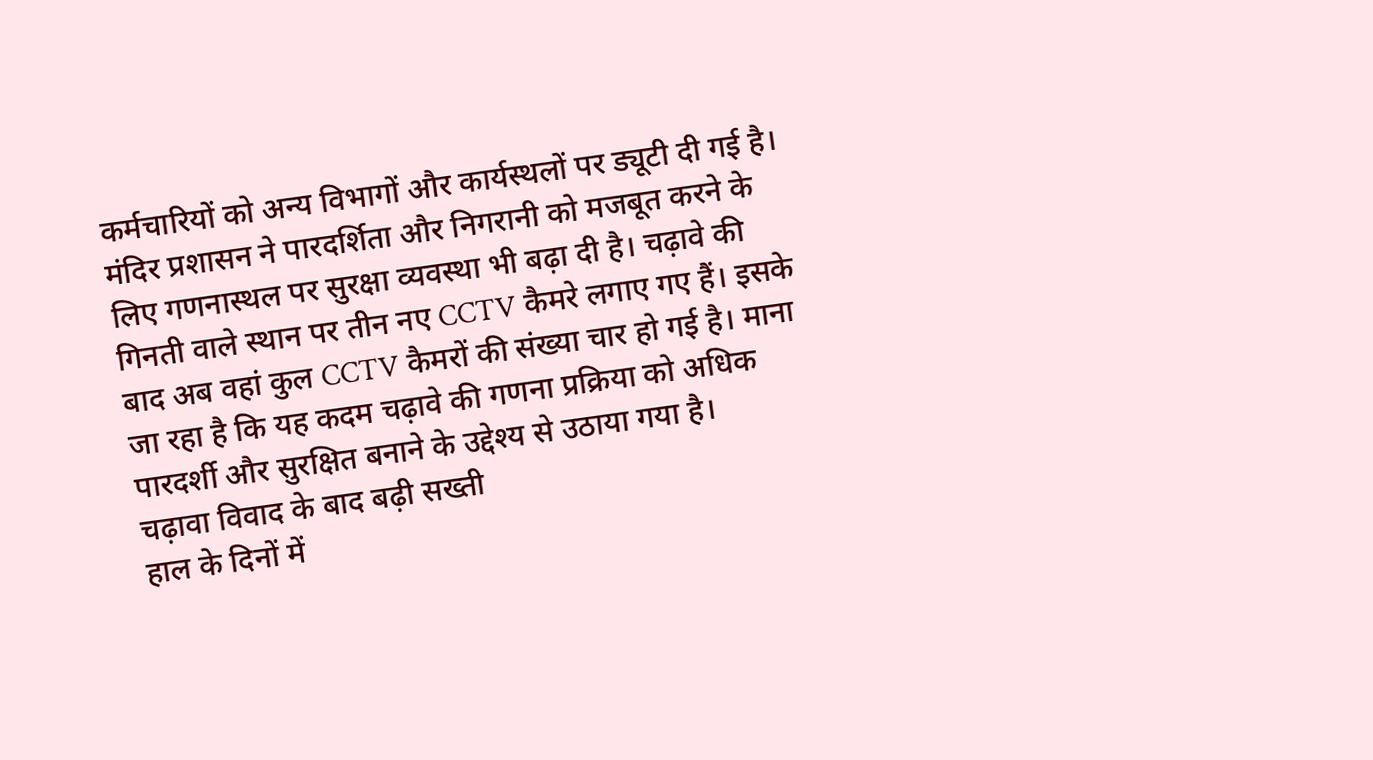कर्मचारियों को अन्य विभागों और कार्यस्थलों पर ड्यूटी दी गई है।
मंदिर प्रशासन ने पारदर्शिता और निगरानी को मजबूत करने के लिए गणनास्थल पर सुरक्षा व्यवस्था भी बढ़ा दी है। चढ़ावे की गिनती वाले स्थान पर तीन नए CCTV कैमरे लगाए गए हैं। इसके बाद अब वहां कुल CCTV कैमरों की संख्या चार हो गई है। माना जा रहा है कि यह कदम चढ़ावे की गणना प्रक्रिया को अधिक पारदर्शी और सुरक्षित बनाने के उद्देश्य से उठाया गया है।
चढ़ावा विवाद के बाद बढ़ी सख्ती
हाल के दिनों में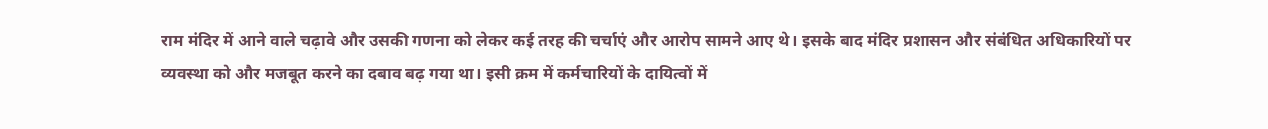राम मंदिर में आने वाले चढ़ावे और उसकी गणना को लेकर कई तरह की चर्चाएं और आरोप सामने आए थे। इसके बाद मंदिर प्रशासन और संबंधित अधिकारियों पर व्यवस्था को और मजबूत करने का दबाव बढ़ गया था। इसी क्रम में कर्मचारियों के दायित्वों में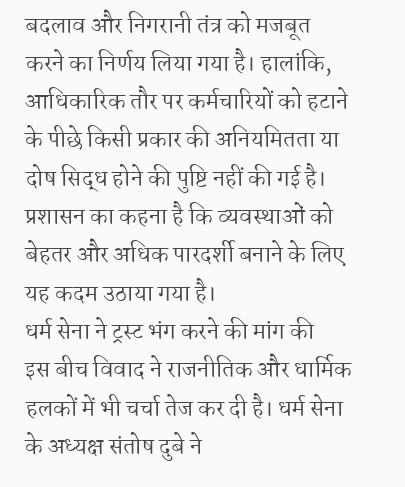बदलाव और निगरानी तंत्र को मजबूत करने का निर्णय लिया गया है। हालांकि, आधिकारिक तौर पर कर्मचारियों को हटाने के पीछे किसी प्रकार की अनियमितता या दोष सिद्ध होने की पुष्टि नहीं की गई है। प्रशासन का कहना है कि व्यवस्थाओं को बेहतर और अधिक पारदर्शी बनाने के लिए यह कदम उठाया गया है।
धर्म सेना ने ट्रस्ट भंग करने की मांग की
इस बीच विवाद ने राजनीतिक और धार्मिक हलकों में भी चर्चा तेज कर दी है। धर्म सेना के अध्यक्ष संतोष दुबे ने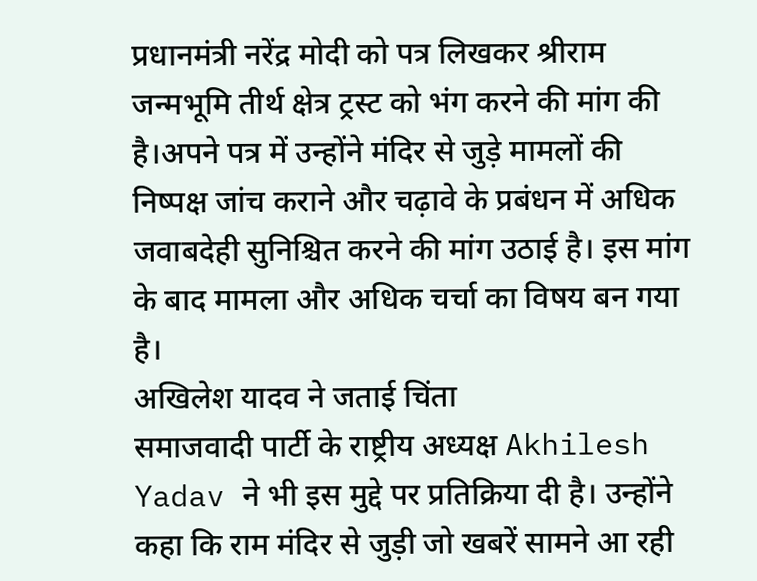प्रधानमंत्री नरेंद्र मोदी को पत्र लिखकर श्रीराम जन्मभूमि तीर्थ क्षेत्र ट्रस्ट को भंग करने की मांग की है।अपने पत्र में उन्होंने मंदिर से जुड़े मामलों की निष्पक्ष जांच कराने और चढ़ावे के प्रबंधन में अधिक जवाबदेही सुनिश्चित करने की मांग उठाई है। इस मांग के बाद मामला और अधिक चर्चा का विषय बन गया है।
अखिलेश यादव ने जताई चिंता
समाजवादी पार्टी के राष्ट्रीय अध्यक्ष Akhilesh Yadav ने भी इस मुद्दे पर प्रतिक्रिया दी है। उन्होंने कहा कि राम मंदिर से जुड़ी जो खबरें सामने आ रही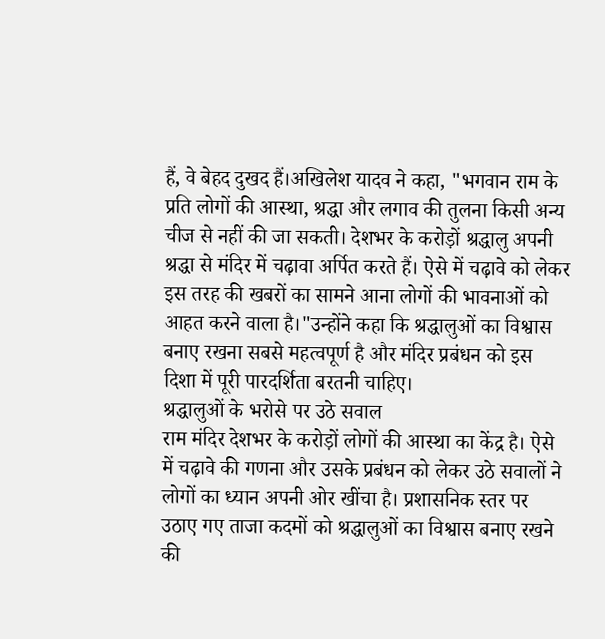हैं, वे बेहद दुखद हैं।अखिलेश यादव ने कहा, "भगवान राम के प्रति लोगों की आस्था, श्रद्धा और लगाव की तुलना किसी अन्य चीज से नहीं की जा सकती। देशभर के करोड़ों श्रद्धालु अपनी श्रद्धा से मंदिर में चढ़ावा अर्पित करते हैं। ऐसे में चढ़ावे को लेकर इस तरह की खबरों का सामने आना लोगों की भावनाओं को आहत करने वाला है।"उन्होंने कहा कि श्रद्धालुओं का विश्वास बनाए रखना सबसे महत्वपूर्ण है और मंदिर प्रबंधन को इस दिशा में पूरी पारदर्शिता बरतनी चाहिए।
श्रद्धालुओं के भरोसे पर उठे सवाल
राम मंदिर देशभर के करोड़ों लोगों की आस्था का केंद्र है। ऐसे में चढ़ावे की गणना और उसके प्रबंधन को लेकर उठे सवालों ने लोगों का ध्यान अपनी ओर खींचा है। प्रशासनिक स्तर पर उठाए गए ताजा कदमों को श्रद्धालुओं का विश्वास बनाए रखने की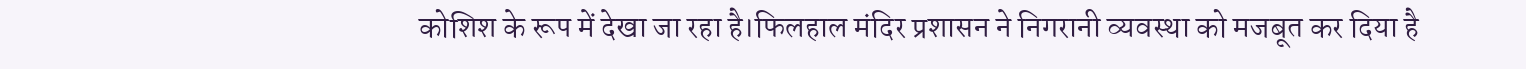कोशिश के रूप में देखा जा रहा है।फिलहाल मंदिर प्रशासन ने निगरानी व्यवस्था को मजबूत कर दिया है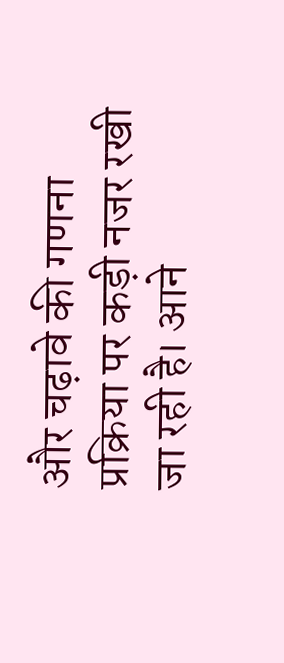और चढ़ावे की गणना प्रक्रिया पर कड़ी नजर रखी जा रही है। आने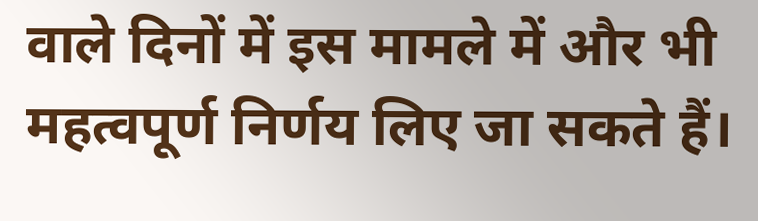वाले दिनों में इस मामले में और भी महत्वपूर्ण निर्णय लिए जा सकते हैं।